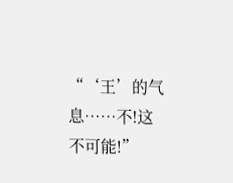“‘王’的气息……不!这不可能!”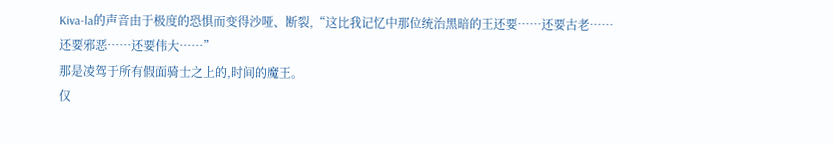Kiva-la的声音由于极度的恐惧而变得沙哑、断裂,“这比我记忆中那位统治黑暗的王还要……还要古老……还要邪恶……还要伟大……”
那是凌驾于所有假面骑士之上的,时间的魔王。
仅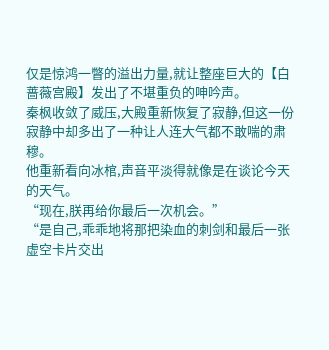仅是惊鸿一瞥的溢出力量,就让整座巨大的【白蔷薇宫殿】发出了不堪重负的呻吟声。
秦枫收敛了威压,大殿重新恢复了寂静,但这一份寂静中却多出了一种让人连大气都不敢喘的肃穆。
他重新看向冰棺,声音平淡得就像是在谈论今天的天气。
“现在,朕再给你最后一次机会。”
“是自己,乖乖地将那把染血的刺剑和最后一张虚空卡片交出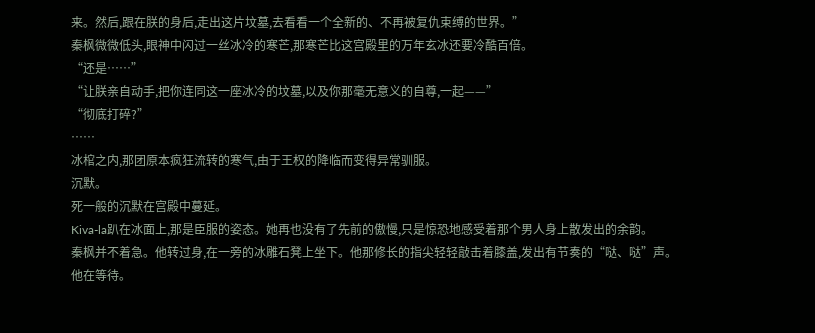来。然后,跟在朕的身后,走出这片坟墓,去看看一个全新的、不再被复仇束缚的世界。”
秦枫微微低头,眼神中闪过一丝冰冷的寒芒,那寒芒比这宫殿里的万年玄冰还要冷酷百倍。
“还是……”
“让朕亲自动手,把你连同这一座冰冷的坟墓,以及你那毫无意义的自尊,一起——”
“彻底打碎?”
……
冰棺之内,那团原本疯狂流转的寒气,由于王权的降临而变得异常驯服。
沉默。
死一般的沉默在宫殿中蔓延。
Kiva-la趴在冰面上,那是臣服的姿态。她再也没有了先前的傲慢,只是惊恐地感受着那个男人身上散发出的余韵。
秦枫并不着急。他转过身,在一旁的冰雕石凳上坐下。他那修长的指尖轻轻敲击着膝盖,发出有节奏的“哒、哒”声。
他在等待。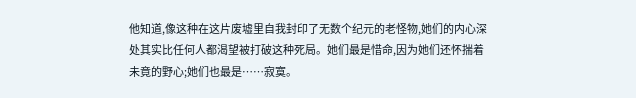他知道,像这种在这片废墟里自我封印了无数个纪元的老怪物,她们的内心深处其实比任何人都渴望被打破这种死局。她们最是惜命,因为她们还怀揣着未竟的野心;她们也最是……寂寞。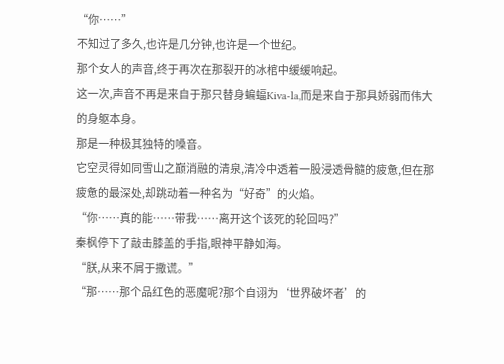“你……”
不知过了多久,也许是几分钟,也许是一个世纪。
那个女人的声音,终于再次在那裂开的冰棺中缓缓响起。
这一次,声音不再是来自于那只替身蝙蝠Kiva-la,而是来自于那具娇弱而伟大的身躯本身。
那是一种极其独特的嗓音。
它空灵得如同雪山之巅消融的清泉,清冷中透着一股浸透骨髓的疲惫,但在那疲惫的最深处,却跳动着一种名为“好奇”的火焰。
“你……真的能……带我……离开这个该死的轮回吗?”
秦枫停下了敲击膝盖的手指,眼神平静如海。
“朕,从来不屑于撒谎。”
“那……那个品红色的恶魔呢?那个自诩为‘世界破坏者’的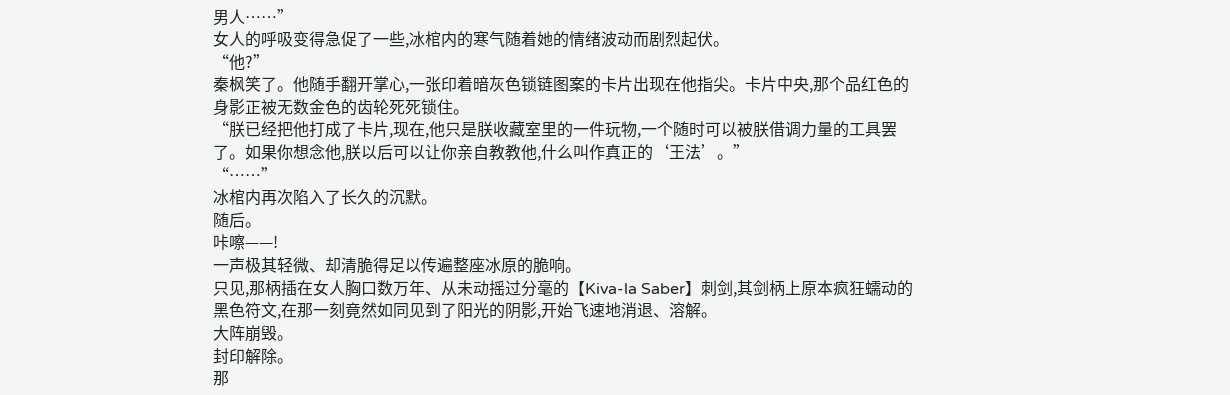男人……”
女人的呼吸变得急促了一些,冰棺内的寒气随着她的情绪波动而剧烈起伏。
“他?”
秦枫笑了。他随手翻开掌心,一张印着暗灰色锁链图案的卡片出现在他指尖。卡片中央,那个品红色的身影正被无数金色的齿轮死死锁住。
“朕已经把他打成了卡片,现在,他只是朕收藏室里的一件玩物,一个随时可以被朕借调力量的工具罢了。如果你想念他,朕以后可以让你亲自教教他,什么叫作真正的‘王法’。”
“……”
冰棺内再次陷入了长久的沉默。
随后。
咔嚓——!
一声极其轻微、却清脆得足以传遍整座冰原的脆响。
只见,那柄插在女人胸口数万年、从未动摇过分毫的【Kiva-la Saber】刺剑,其剑柄上原本疯狂蠕动的黑色符文,在那一刻竟然如同见到了阳光的阴影,开始飞速地消退、溶解。
大阵崩毁。
封印解除。
那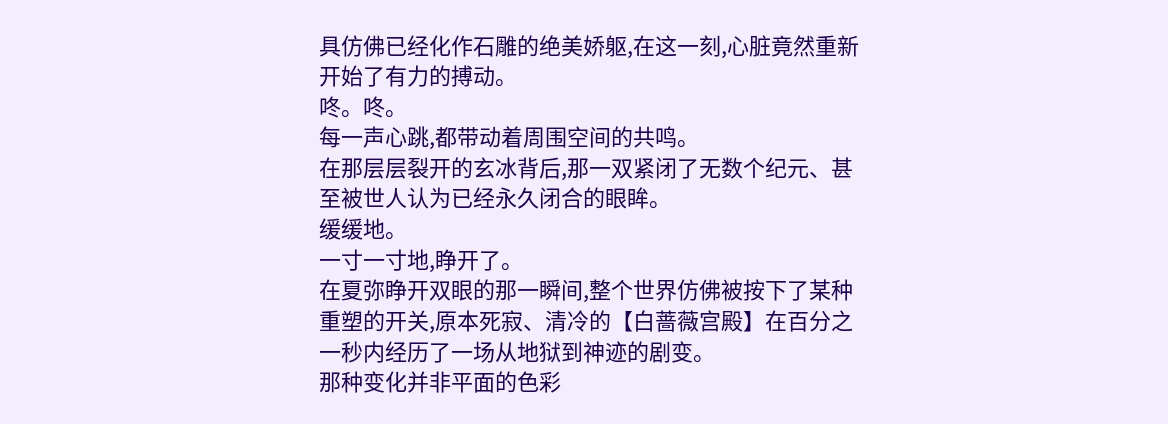具仿佛已经化作石雕的绝美娇躯,在这一刻,心脏竟然重新开始了有力的搏动。
咚。咚。
每一声心跳,都带动着周围空间的共鸣。
在那层层裂开的玄冰背后,那一双紧闭了无数个纪元、甚至被世人认为已经永久闭合的眼眸。
缓缓地。
一寸一寸地,睁开了。
在夏弥睁开双眼的那一瞬间,整个世界仿佛被按下了某种重塑的开关,原本死寂、清冷的【白蔷薇宫殿】在百分之一秒内经历了一场从地狱到神迹的剧变。
那种变化并非平面的色彩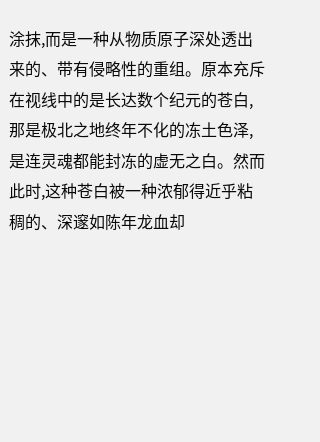涂抹,而是一种从物质原子深处透出来的、带有侵略性的重组。原本充斥在视线中的是长达数个纪元的苍白,那是极北之地终年不化的冻土色泽,是连灵魂都能封冻的虚无之白。然而此时,这种苍白被一种浓郁得近乎粘稠的、深邃如陈年龙血却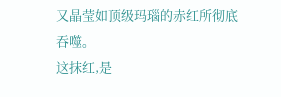又晶莹如顶级玛瑙的赤红所彻底吞噬。
这抹红,是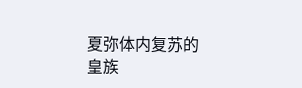夏弥体内复苏的皇族